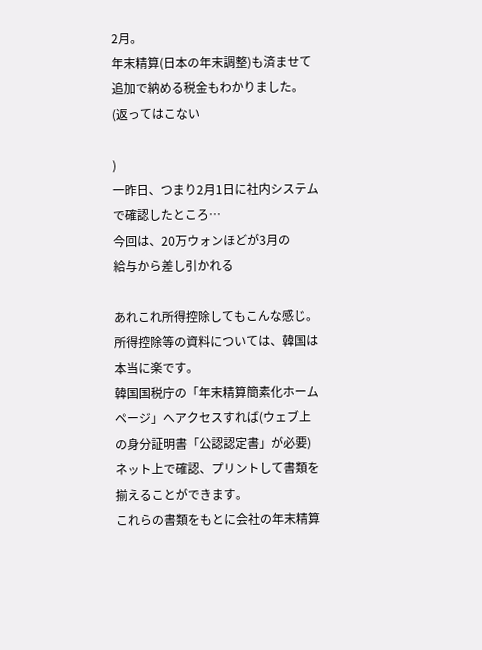2月。
年末精算(日本の年末調整)も済ませて
追加で納める税金もわかりました。
(返ってはこない

)
一昨日、つまり2月1日に社内システム
で確認したところ…
今回は、20万ウォンほどが3月の
給与から差し引かれる

あれこれ所得控除してもこんな感じ。
所得控除等の資料については、韓国は
本当に楽です。
韓国国税庁の「年末精算簡素化ホーム
ページ」へアクセスすれば(ウェブ上
の身分証明書「公認認定書」が必要)
ネット上で確認、プリントして書類を
揃えることができます。
これらの書類をもとに会社の年末精算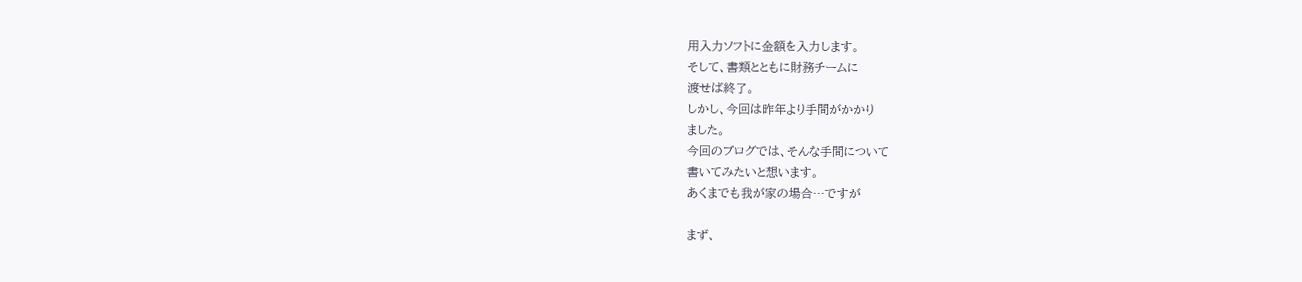用入力ソフトに金額を入力します。
そして、書類とともに財務チームに
渡せば終了。
しかし、今回は昨年より手間がかかり
ました。
今回のブログでは、そんな手間について
書いてみたいと想います。
あくまでも我が家の場合…ですが

まず、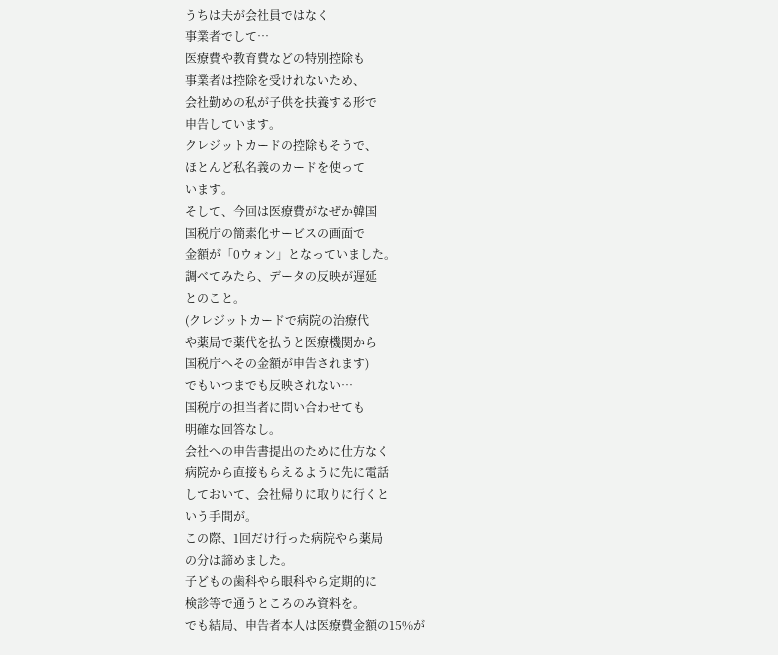うちは夫が会社員ではなく
事業者でして…
医療費や教育費などの特別控除も
事業者は控除を受けれないため、
会社勤めの私が子供を扶養する形で
申告しています。
クレジットカードの控除もそうで、
ほとんど私名義のカードを使って
います。
そして、今回は医療費がなぜか韓国
国税庁の簡素化サービスの画面で
金額が「0ウォン」となっていました。
調べてみたら、データの反映が遅延
とのこと。
(クレジットカードで病院の治療代
や薬局で薬代を払うと医療機関から
国税庁へその金額が申告されます)
でもいつまでも反映されない…
国税庁の担当者に問い合わせても
明確な回答なし。
会社への申告書提出のために仕方なく
病院から直接もらえるように先に電話
しておいて、会社帰りに取りに行くと
いう手間が。
この際、1回だけ行った病院やら薬局
の分は諦めました。
子どもの歯科やら眼科やら定期的に
検診等で通うところのみ資料を。
でも結局、申告者本人は医療費金額の15%が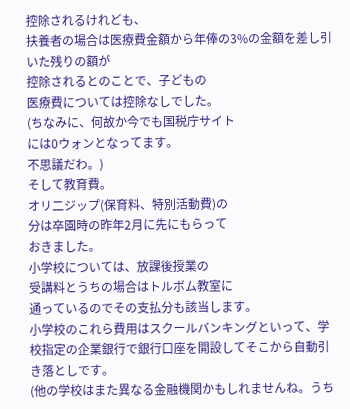控除されるけれども、
扶養者の場合は医療費金額から年俸の3%の金額を差し引いた残りの額が
控除されるとのことで、子どもの
医療費については控除なしでした。
(ちなみに、何故か今でも国税庁サイト
には0ウォンとなってます。
不思議だわ。)
そして教育費。
オリ二ジップ(保育料、特別活動費)の
分は卒園時の昨年2月に先にもらって
おきました。
小学校については、放課後授業の
受講料とうちの場合はトルボム教室に
通っているのでその支払分も該当します。
小学校のこれら費用はスクールバンキングといって、学校指定の企業銀行で銀行口座を開設してそこから自動引き落としです。
(他の学校はまた異なる金融機関かもしれませんね。うち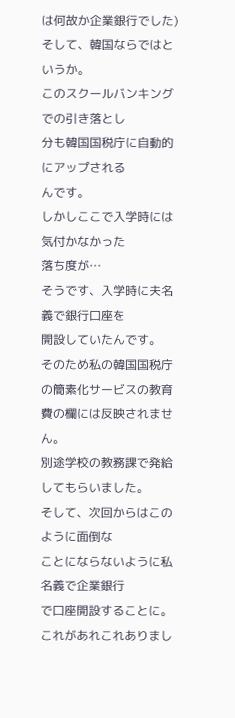は何故か企業銀行でした)
そして、韓国ならではというか。
このスクールバンキングでの引き落とし
分も韓国国税庁に自動的にアップされる
んです。
しかしここで入学時には気付かなかった
落ち度が…
そうです、入学時に夫名義で銀行口座を
開設していたんです。
そのため私の韓国国税庁の簡素化サービスの教育費の欄には反映されません。
別途学校の教務課で発給してもらいました。
そして、次回からはこのように面倒な
ことにならないように私名義で企業銀行
で口座開設することに。
これがあれこれありまし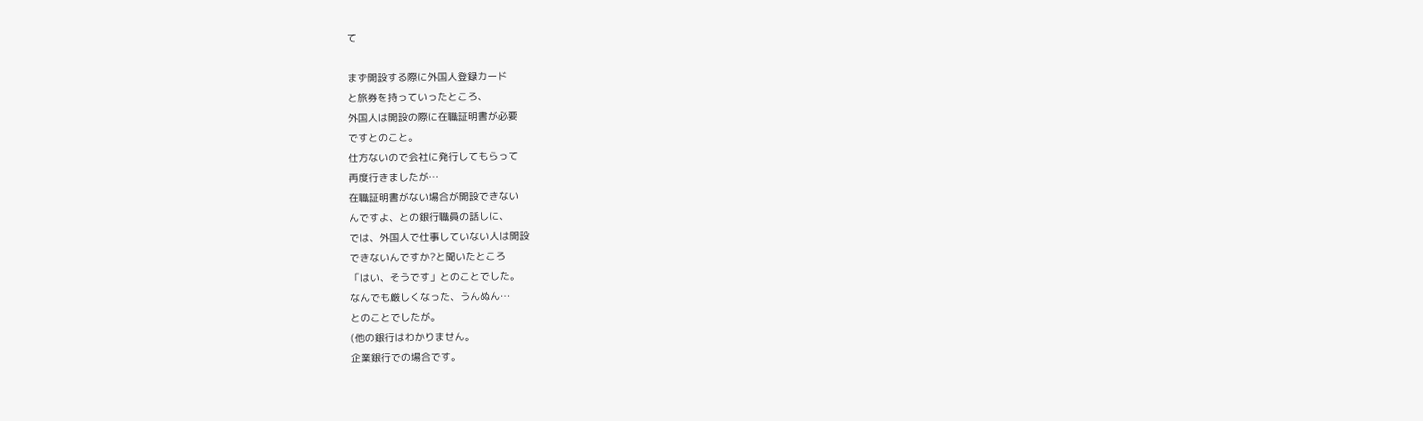て

まず開設する際に外国人登録カード
と旅券を持っていったところ、
外国人は開設の際に在職証明書が必要
ですとのこと。
仕方ないので会社に発行してもらって
再度行きましたが…
在職証明書がない場合が開設できない
んですよ、との銀行職員の話しに、
では、外国人で仕事していない人は開設
できないんですか?と聞いたところ
「はい、そうです」とのことでした。
なんでも厳しくなった、うんぬん…
とのことでしたが。
(他の銀行はわかりません。
企業銀行での場合です。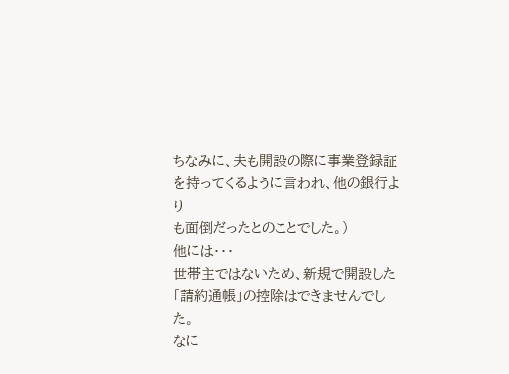ちなみに、夫も開設の際に事業登録証を持ってくるように言われ、他の銀行より
も面倒だったとのことでした。)
他には・・・
世帯主ではないため、新規で開設した
「請約通帳」の控除はできませんでした。
なに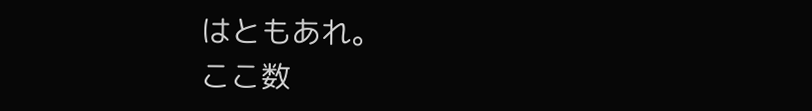はともあれ。
ここ数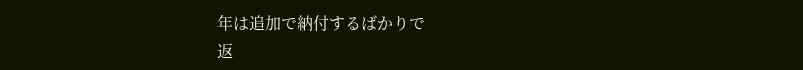年は追加で納付するばかりで
返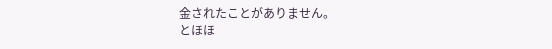金されたことがありません。
とほほ